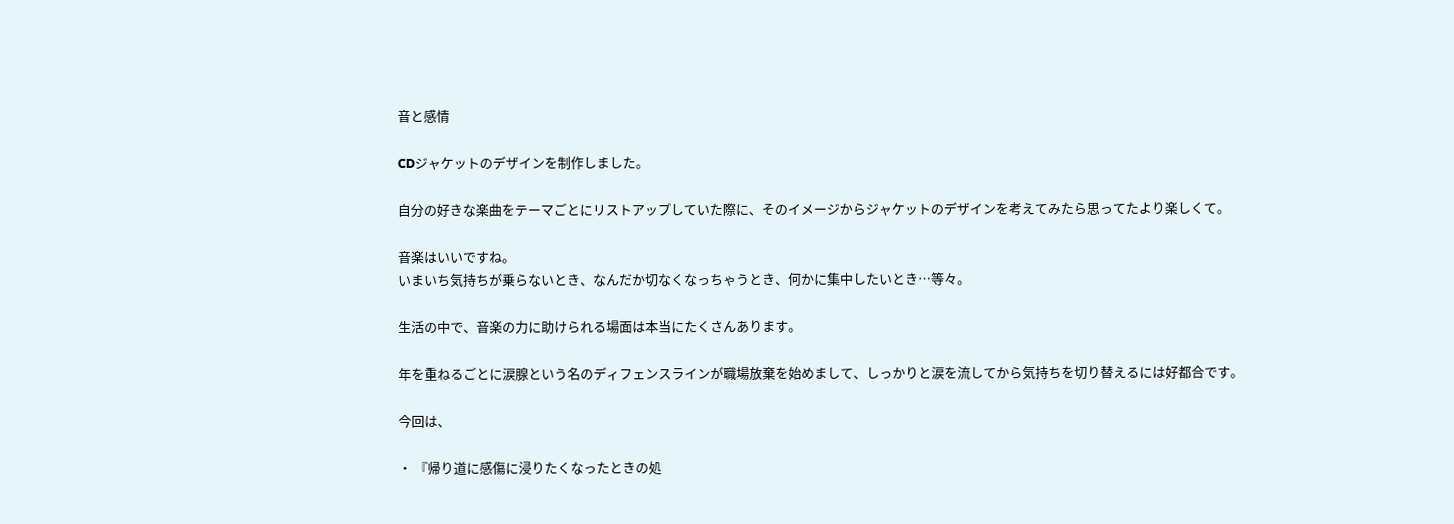音と感情

CDジャケットのデザインを制作しました。

自分の好きな楽曲をテーマごとにリストアップしていた際に、そのイメージからジャケットのデザインを考えてみたら思ってたより楽しくて。

音楽はいいですね。
いまいち気持ちが乗らないとき、なんだか切なくなっちゃうとき、何かに集中したいとき…等々。

生活の中で、音楽の力に助けられる場面は本当にたくさんあります。

年を重ねるごとに涙腺という名のディフェンスラインが職場放棄を始めまして、しっかりと涙を流してから気持ちを切り替えるには好都合です。

今回は、

・ 『帰り道に感傷に浸りたくなったときの処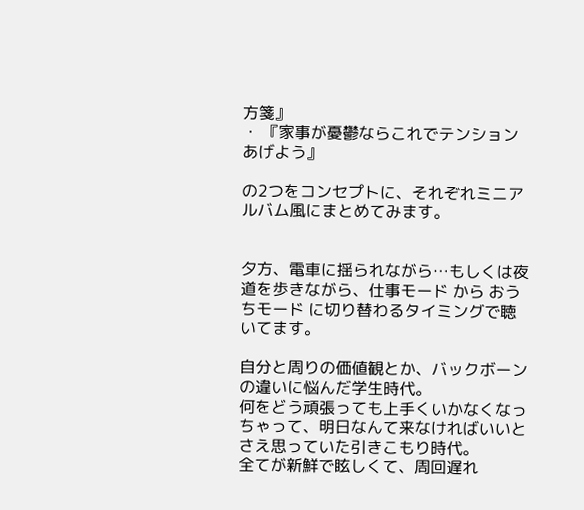方箋』
・ 『家事が憂鬱ならこれでテンションあげよう』

の2つをコンセプトに、それぞれミニアルバム風にまとめてみます。


夕方、電車に揺られながら…もしくは夜道を歩きながら、仕事モード から おうちモード に切り替わるタイミングで聴いてます。

自分と周りの価値観とか、バックボーンの違いに悩んだ学生時代。
何をどう頑張っても上手くいかなくなっちゃって、明日なんて来なければいいとさえ思っていた引きこもり時代。
全てが新鮮で眩しくて、周回遅れ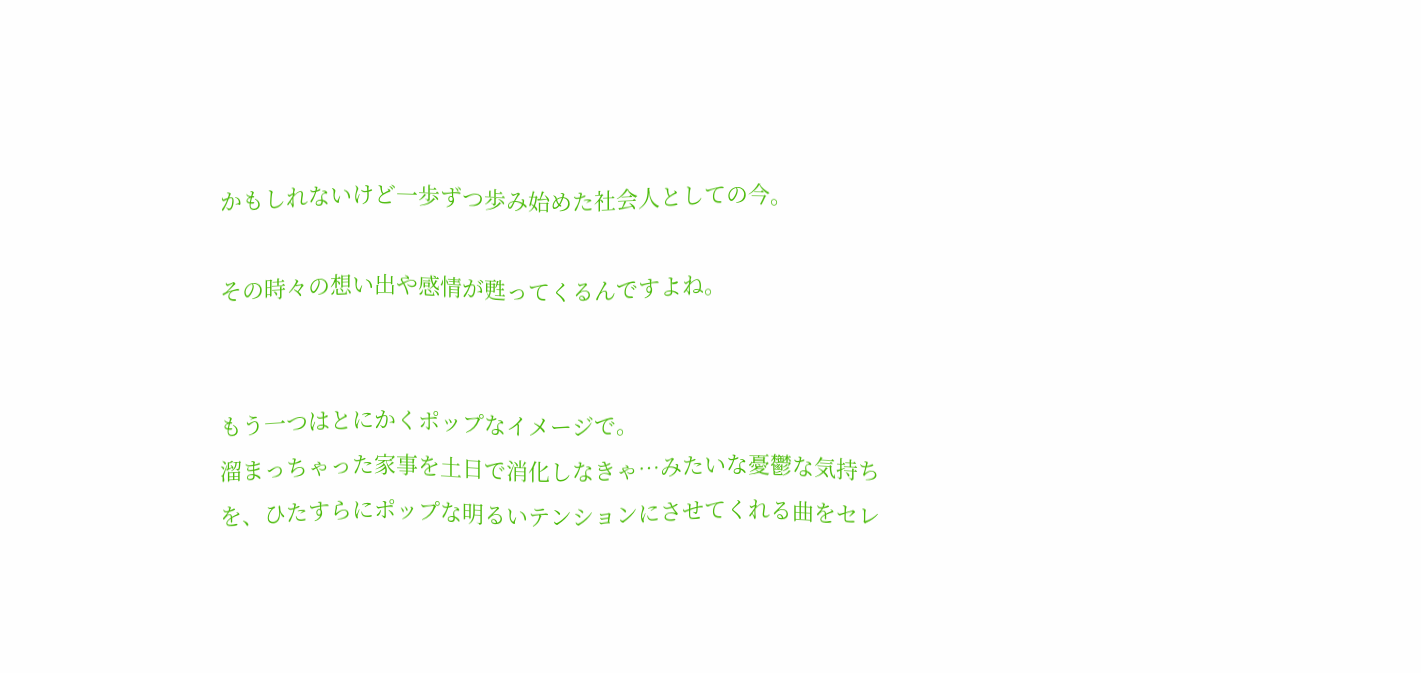かもしれないけど一歩ずつ歩み始めた社会人としての今。

その時々の想い出や感情が甦ってくるんですよね。


もう一つはとにかくポップなイメージで。
溜まっちゃった家事を土日で消化しなきゃ…みたいな憂鬱な気持ちを、ひたすらにポップな明るいテンションにさせてくれる曲をセレ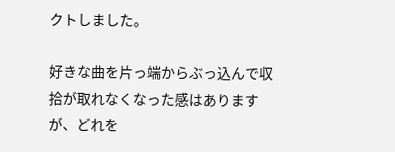クトしました。

好きな曲を片っ端からぶっ込んで収拾が取れなくなった感はありますが、どれを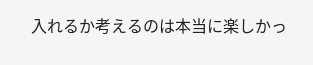入れるか考えるのは本当に楽しかっ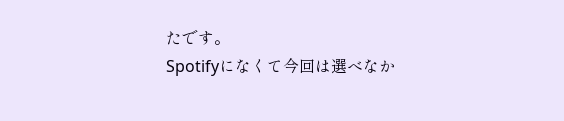たです。
Spotifyになくて今回は選べなか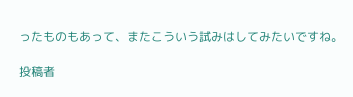ったものもあって、またこういう試みはしてみたいですね。

投稿者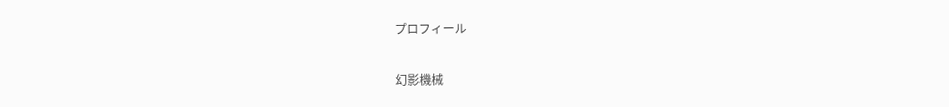プロフィール

幻影機械